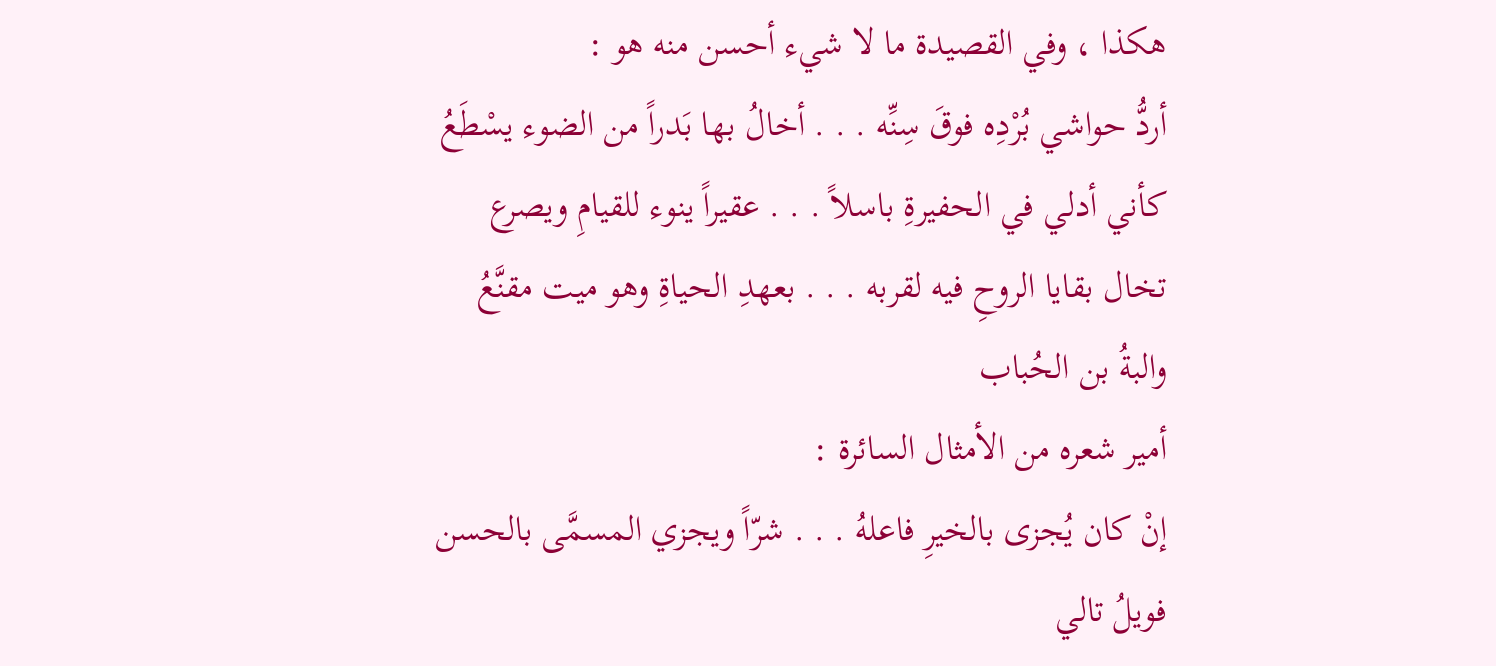هكذا ، وفي القصيدة ما لا شيء أحسن منه هو :
أردُّ حواشي بُرْدِه فوقَ سِنِّه . . . أخالُ بها بَدراً من الضوء يسْطَعُ
كأني أدلي في الحفيرةِ باسلاً . . . عقيراً ينوء للقيامِ ويصرع
تخال بقايا الروحِ فيه لقربه . . . بعهدِ الحياةِ وهو ميت مقنَّعُ
والبةُ بن الحُباب
أمير شعره من الأمثال السائرة :
إنْ كان يُجزى بالخيرِ فاعلهُ . . . شرّاً ويجزي المسمَّى بالحسن
فويلُ تالي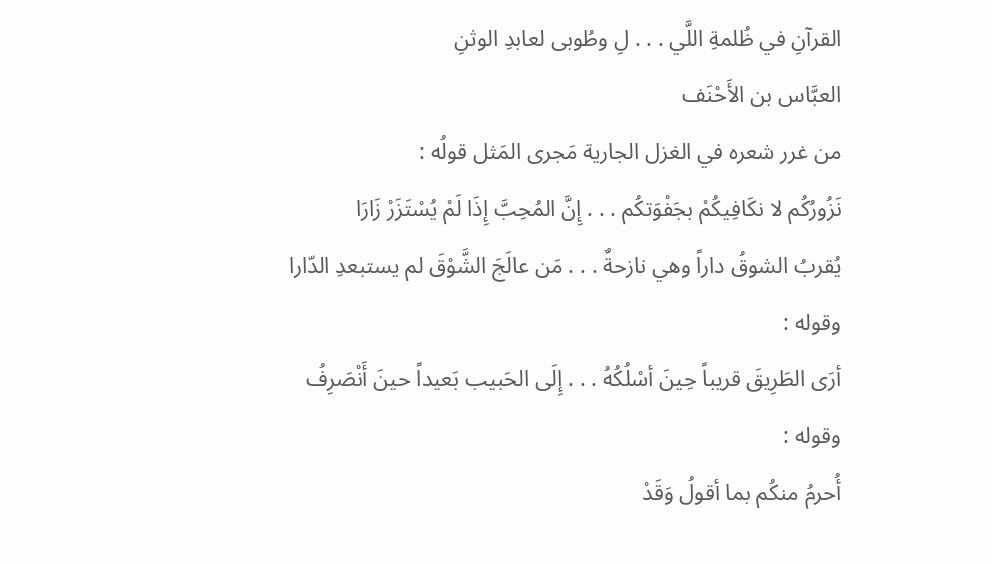القرآنِ في ظُلمةِ اللَّي . . . لِ وطُوبى لعابدِ الوثنِ
العبَّاس بن الأَحْنَف
من غرر شعره في الغزل الجارية مَجرى المَثل قولُه :
نَزُورُكُم لا نكَافِيكُمْ بجَفْوَتكُم . . . إِنَّ المُحِبَّ إِذَا لَمْ يُسْتَزَرْ زَارَا
يُقربُ الشوقُ داراً وهي نازحةٌ . . . مَن عالَجَ الشَّوْقَ لم يستبعدِ الدّارا
وقوله :
أرَى الطَرِيقَ قريباً حِينَ أسْلُكُهُ . . . إِلَى الحَبيب بَعيداً حينَ أَنْصَرِفُ
وقوله :
أُحرمُ منكُم بما أقولُ وَقَدْ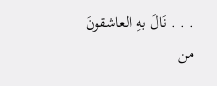. . . نَالَ بهِ العاشقونَ من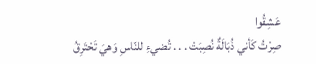عَشِقُوا
صِرْتُ كَأني ذُبَالَةٌ نُصِبَتْ . . . تُضيءِ للنّاسِ وَهيَ تَحْتَرِقُ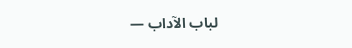لباب الآداب —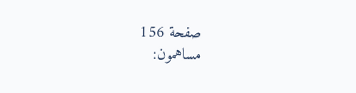صفحة 156
مساهمون: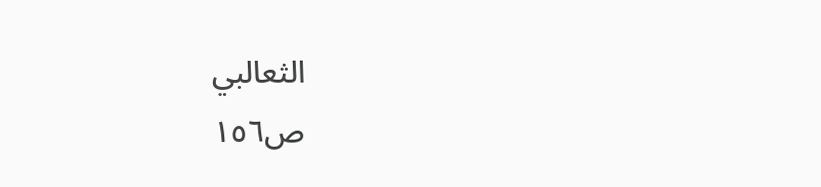الثعالبي
ص١٥٦